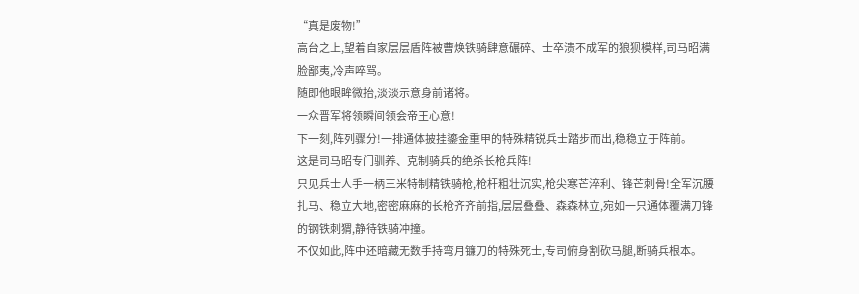“真是废物!”
高台之上,望着自家层层盾阵被曹焕铁骑肆意碾碎、士卒溃不成军的狼狈模样,司马昭满脸鄙夷,冷声啐骂。
随即他眼眸微抬,淡淡示意身前诸将。
一众晋军将领瞬间领会帝王心意!
下一刻,阵列骤分!一排通体披挂鎏金重甲的特殊精锐兵士踏步而出,稳稳立于阵前。
这是司马昭专门驯养、克制骑兵的绝杀长枪兵阵!
只见兵士人手一柄三米特制精铁骑枪,枪杆粗壮沉实,枪尖寒芒淬利、锋芒刺骨!全军沉腰扎马、稳立大地,密密麻麻的长枪齐齐前指,层层叠叠、森森林立,宛如一只通体覆满刀锋的钢铁刺猬,静待铁骑冲撞。
不仅如此,阵中还暗藏无数手持弯月镰刀的特殊死士,专司俯身割砍马腿,断骑兵根本。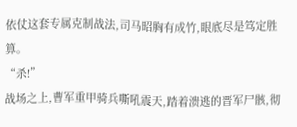依仗这套专属克制战法,司马昭胸有成竹,眼底尽是笃定胜算。
“杀!”
战场之上,曹军重甲骑兵嘶吼震天,踏着溃逃的晋军尸骸,彻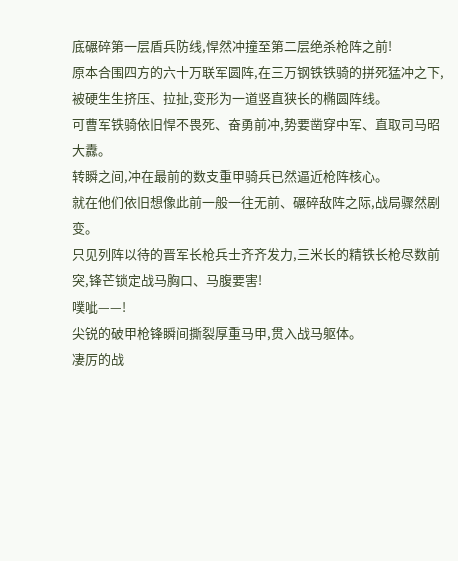底碾碎第一层盾兵防线,悍然冲撞至第二层绝杀枪阵之前!
原本合围四方的六十万联军圆阵,在三万钢铁铁骑的拼死猛冲之下,被硬生生挤压、拉扯,变形为一道竖直狭长的椭圆阵线。
可曹军铁骑依旧悍不畏死、奋勇前冲,势要凿穿中军、直取司马昭大纛。
转瞬之间,冲在最前的数支重甲骑兵已然逼近枪阵核心。
就在他们依旧想像此前一般一往无前、碾碎敌阵之际,战局骤然剧变。
只见列阵以待的晋军长枪兵士齐齐发力,三米长的精铁长枪尽数前突,锋芒锁定战马胸口、马腹要害!
噗呲——!
尖锐的破甲枪锋瞬间撕裂厚重马甲,贯入战马躯体。
凄厉的战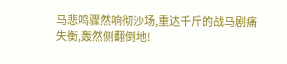马悲鸣骤然响彻沙场,重达千斤的战马剧痛失衡,轰然侧翻倒地!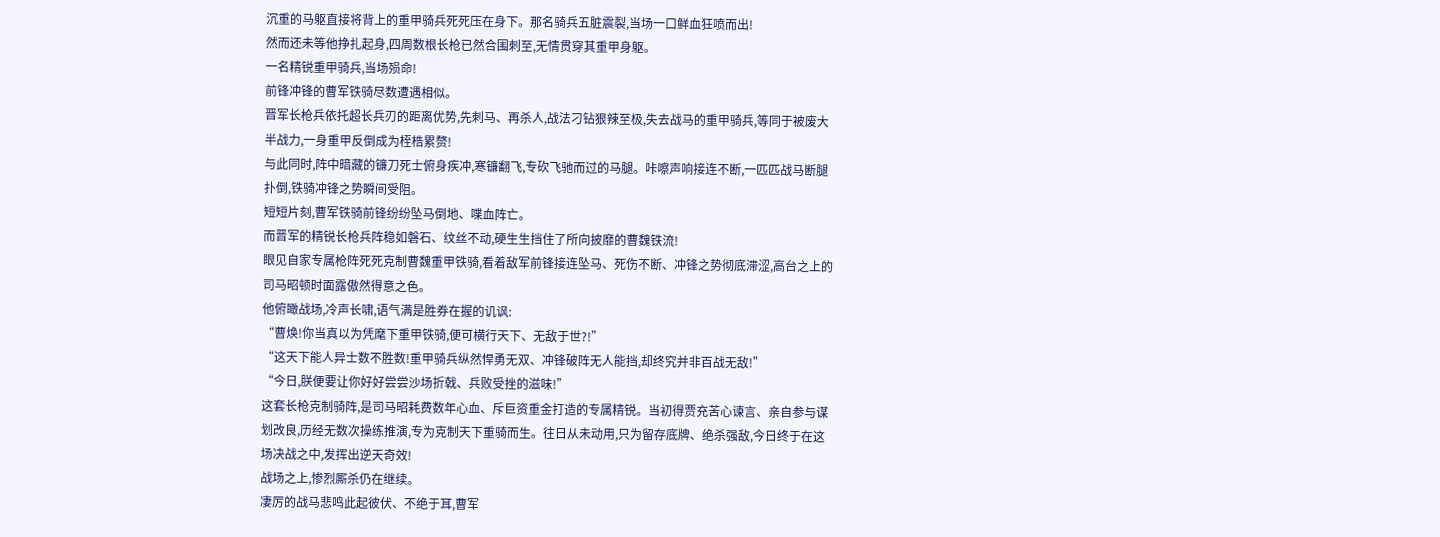沉重的马躯直接将背上的重甲骑兵死死压在身下。那名骑兵五脏震裂,当场一口鲜血狂喷而出!
然而还未等他挣扎起身,四周数根长枪已然合围刺至,无情贯穿其重甲身躯。
一名精锐重甲骑兵,当场殒命!
前锋冲锋的曹军铁骑尽数遭遇相似。
晋军长枪兵依托超长兵刃的距离优势,先刺马、再杀人,战法刁钻狠辣至极,失去战马的重甲骑兵,等同于被废大半战力,一身重甲反倒成为桎梏累赘!
与此同时,阵中暗藏的镰刀死士俯身疾冲,寒镰翻飞,专砍飞驰而过的马腿。咔嚓声响接连不断,一匹匹战马断腿扑倒,铁骑冲锋之势瞬间受阻。
短短片刻,曹军铁骑前锋纷纷坠马倒地、喋血阵亡。
而晋军的精锐长枪兵阵稳如磐石、纹丝不动,硬生生挡住了所向披靡的曹魏铁流!
眼见自家专属枪阵死死克制曹魏重甲铁骑,看着敌军前锋接连坠马、死伤不断、冲锋之势彻底滞涩,高台之上的司马昭顿时面露傲然得意之色。
他俯瞰战场,冷声长啸,语气满是胜券在握的讥讽:
“曹焕!你当真以为凭麾下重甲铁骑,便可横行天下、无敌于世?!”
“这天下能人异士数不胜数!重甲骑兵纵然悍勇无双、冲锋破阵无人能挡,却终究并非百战无敌!”
“今日,朕便要让你好好尝尝沙场折戟、兵败受挫的滋味!”
这套长枪克制骑阵,是司马昭耗费数年心血、斥巨资重金打造的专属精锐。当初得贾充苦心谏言、亲自参与谋划改良,历经无数次操练推演,专为克制天下重骑而生。往日从未动用,只为留存底牌、绝杀强敌,今日终于在这场决战之中,发挥出逆天奇效!
战场之上,惨烈厮杀仍在继续。
凄厉的战马悲鸣此起彼伏、不绝于耳,曹军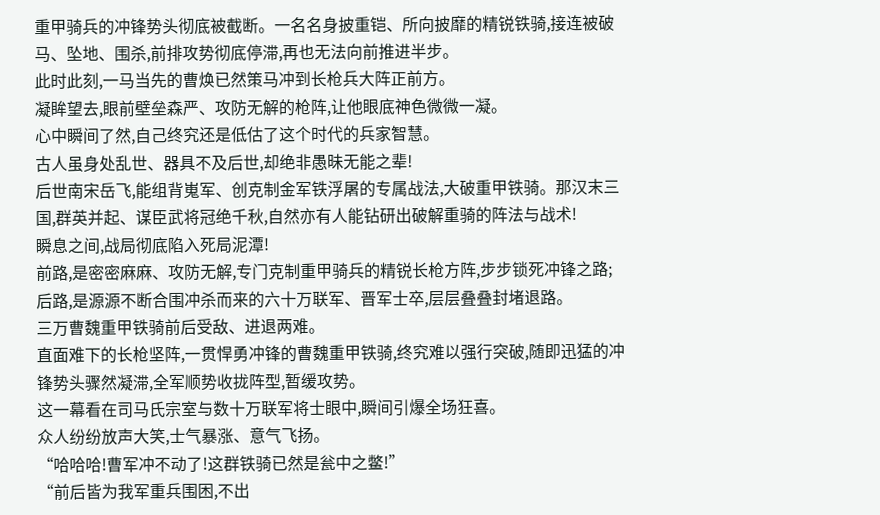重甲骑兵的冲锋势头彻底被截断。一名名身披重铠、所向披靡的精锐铁骑,接连被破马、坠地、围杀,前排攻势彻底停滞,再也无法向前推进半步。
此时此刻,一马当先的曹焕已然策马冲到长枪兵大阵正前方。
凝眸望去,眼前壁垒森严、攻防无解的枪阵,让他眼底神色微微一凝。
心中瞬间了然,自己终究还是低估了这个时代的兵家智慧。
古人虽身处乱世、器具不及后世,却绝非愚昧无能之辈!
后世南宋岳飞,能组背嵬军、创克制金军铁浮屠的专属战法,大破重甲铁骑。那汉末三国,群英并起、谋臣武将冠绝千秋,自然亦有人能钻研出破解重骑的阵法与战术!
瞬息之间,战局彻底陷入死局泥潭!
前路,是密密麻麻、攻防无解,专门克制重甲骑兵的精锐长枪方阵,步步锁死冲锋之路;
后路,是源源不断合围冲杀而来的六十万联军、晋军士卒,层层叠叠封堵退路。
三万曹魏重甲铁骑前后受敌、进退两难。
直面难下的长枪坚阵,一贯悍勇冲锋的曹魏重甲铁骑,终究难以强行突破,随即迅猛的冲锋势头骤然凝滞,全军顺势收拢阵型,暂缓攻势。
这一幕看在司马氏宗室与数十万联军将士眼中,瞬间引爆全场狂喜。
众人纷纷放声大笑,士气暴涨、意气飞扬。
“哈哈哈!曹军冲不动了!这群铁骑已然是瓮中之鳖!”
“前后皆为我军重兵围困,不出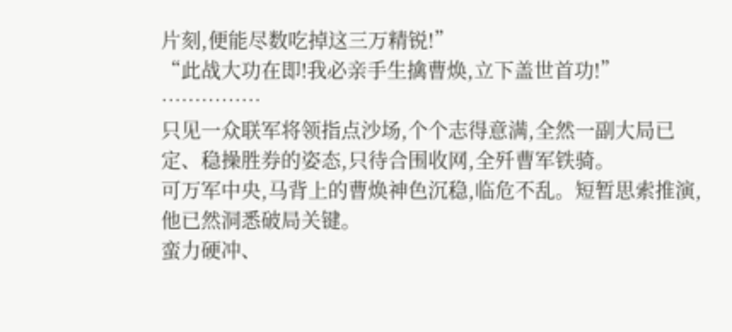片刻,便能尽数吃掉这三万精锐!”
“此战大功在即!我必亲手生擒曹焕,立下盖世首功!”
……………
只见一众联军将领指点沙场,个个志得意满,全然一副大局已定、稳操胜券的姿态,只待合围收网,全歼曹军铁骑。
可万军中央,马背上的曹焕神色沉稳,临危不乱。短暂思索推演,他已然洞悉破局关键。
蛮力硬冲、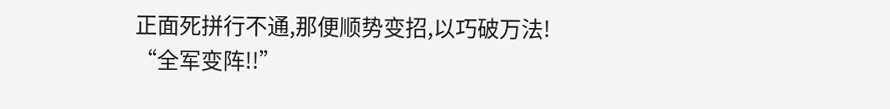正面死拼行不通,那便顺势变招,以巧破万法!
“全军变阵!!”